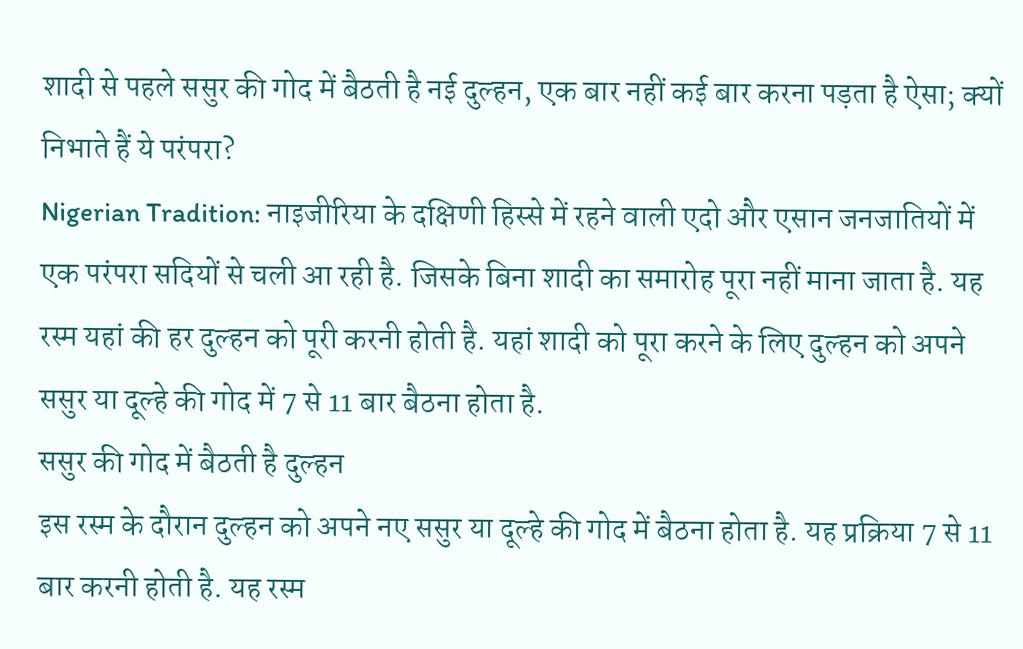शादी से पहले ससुर की गोद में बैठती है नई दुल्हन, एक बार नहीं कई बार करना पड़ता है ऐसा; क्यों निभाते हैं ये परंपरा?
Nigerian Tradition: नाइजीरिया के दक्षिणी हिस्से में रहने वाली एदो और एसान जनजातियों में एक परंपरा सदियों से चली आ रही है. जिसके बिना शादी का समारोह पूरा नहीं माना जाता है. यह रस्म यहां की हर दुल्हन को पूरी करनी होती है. यहां शादी को पूरा करने के लिए दुल्हन को अपने ससुर या दूल्हे की गोद में 7 से 11 बार बैठना होता है.
ससुर की गोद में बैठती है दुल्हन
इस रस्म के दौरान दुल्हन को अपने नए ससुर या दूल्हे की गोद में बैठना होता है. यह प्रक्रिया 7 से 11 बार करनी होती है. यह रस्म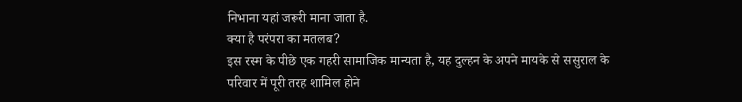निभाना यहां जरूरी माना जाता है.
क्या है परंपरा का मतलब?
इस रस्म के पीछे एक गहरी सामाजिक मान्यता है, यह दुल्हन के अपने मायके से ससुराल के परिवार में पूरी तरह शामिल होने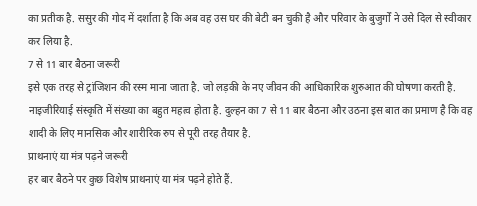का प्रतीक है. ससुर की गोद में दर्शाता है कि अब वह उस घर की बेटी बन चुकी है और परिवार के बुजुर्गों ने उसे दिल से स्वीकार कर लिया है.
7 से 11 बार बैठना जरूरी
इसे एक तरह से ट्रांजिशन की रस्म माना जाता है. जो लड़की के नए जीवन की आधिकारिक शुरुआत की घोषणा करती है. नाइजीरियाई संस्कृति में संख्या का बहुत महत्व होता है. दुल्हन का 7 से 11 बार बैठना और उठना इस बात का प्रमाण है कि वह शादी के लिए मानसिक और शारीरिक रुप से पूरी तरह तैयार है.
प्राथनाएं या मंत्र पढ़ने जरूरी
हर बार बैठने पर कुछ विशेष प्राथनाएं या मंत्र पढ़ने होते हैं.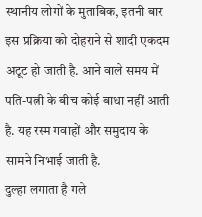स्थानीय लोगों के मुताबिक, इतनी बार इस प्रक्रिया को दोहराने से शादी एकदम अटूट हो जाती है. आने वाले समय में पति-पत्नी के बीच कोई बाधा नहीं आती है. यह रस्म गवाहों और समुदाय के सामने निभाई जाती है.
दुल्हा लगाता है गले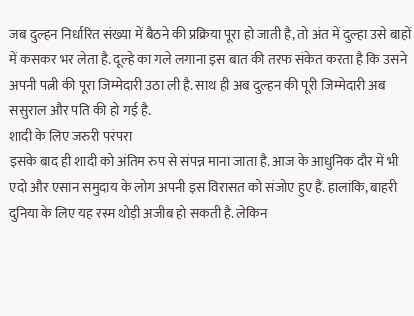जब दुल्हन निर्धारित संख्या में बैठने की प्रक्रिया पूरा हो जाती है, तो अंत में दुल्हा उसे बाहों में कसकर भर लेता है. दूल्हे का गले लगाना इस बात की तरफ संकेत करता है कि उसने अपनी पत्नी की पूरा जिम्मेदारी उठा ली है. साथ ही अब दुल्हन की पूरी जिम्मेदारी अब ससुराल और पति की हो गई है.
शादी के लिए जरुरी परंपरा
इसके बाद ही शादी को अंतिम रुप से संपन्न माना जाता है. आज के आधुनिक दौर में भी एदो और एसान समुदाय के लोग अपनी इस विरासत को संजोए हुए हैं. हालांकि, बाहरी दुनिया के लिए यह रस्म थोड़ी अजीब हो सकती है. लेकिन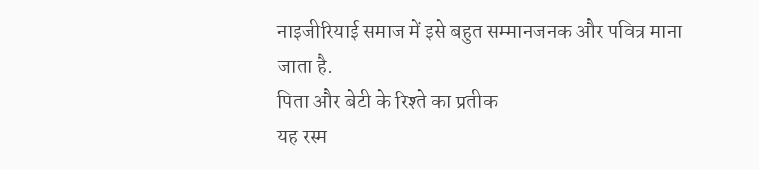नाइजीरियाई समाज में इसे बहुत सम्मानजनक और पवित्र माना जाता है.
पिता और बेटी के रिश्ते का प्रतीक
यह रस्म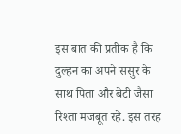इस बात की प्रतीक है कि दुल्हन का अपने ससुर के साथ पिता और बेटी जैसा रिश्ता मजबूत रहे. इस तरह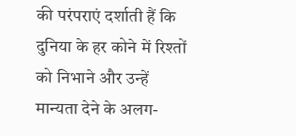की परंपराएं दर्शाती हैं कि दुनिया के हर कोने में रिश्तों को निभाने और उन्हें मान्यता देने के अलग-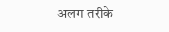अलग तरीके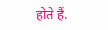होते हैं.